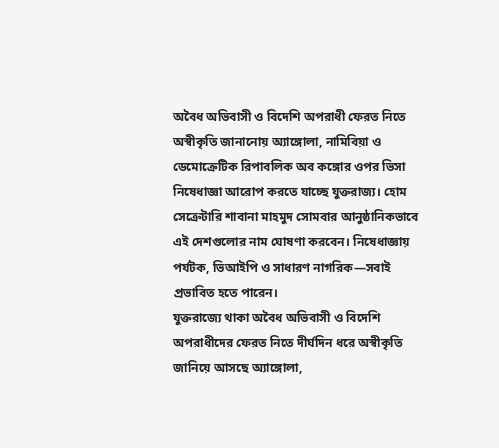অবৈধ অভিবাসী ও বিদেশি অপরাধী ফেরত নিতে অস্বীকৃতি জানানোয় অ্যাঙ্গোলা, নামিবিয়া ও ডেমোক্রেটিক রিপাবলিক অব কঙ্গোর ওপর ভিসা নিষেধাজ্ঞা আরোপ করতে যাচ্ছে যুক্তরাজ্য। হোম সেক্রেটারি শাবানা মাহমুদ সোমবার আনুষ্ঠানিকভাবে এই দেশগুলোর নাম ঘোষণা করবেন। নিষেধাজ্ঞায় পর্যটক, ভিআইপি ও সাধারণ নাগরিক—সবাই প্রভাবিত হতে পারেন।
যুক্তরাজ্যে থাকা অবৈধ অভিবাসী ও বিদেশি অপরাধীদের ফেরত নিতে দীর্ঘদিন ধরে অস্বীকৃতি জানিয়ে আসছে অ্যাঙ্গোলা,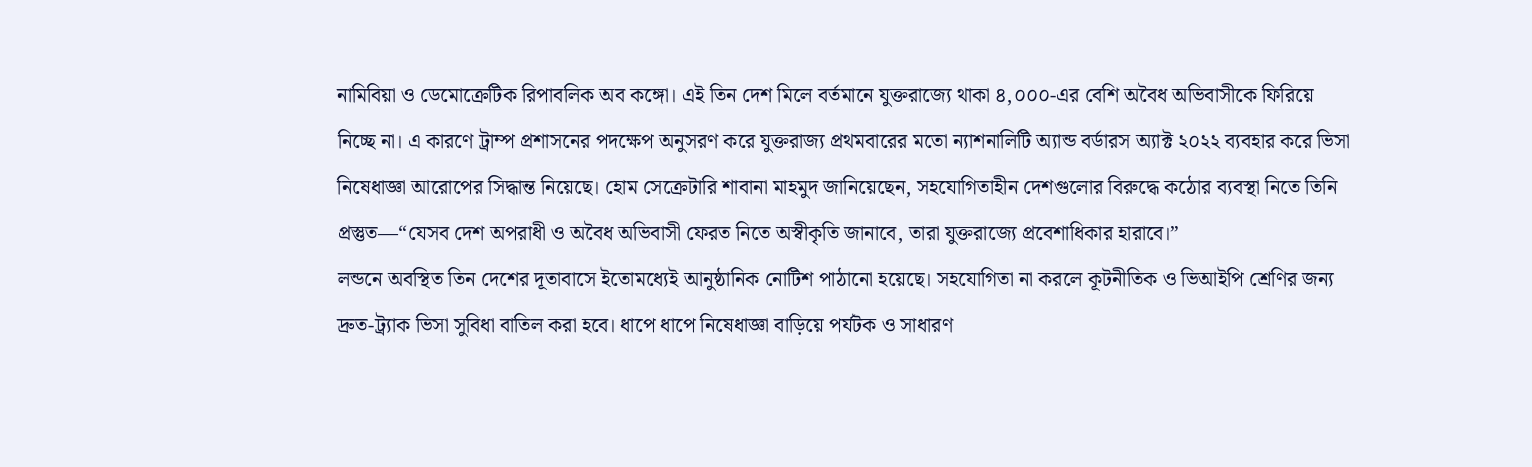নামিবিয়া ও ডেমোক্রেটিক রিপাবলিক অব কঙ্গো। এই তিন দেশ মিলে বর্তমানে যুক্তরাজ্যে থাকা ৪,০০০-এর বেশি অবৈধ অভিবাসীকে ফিরিয়ে নিচ্ছে না। এ কারণে ট্রাম্প প্রশাসনের পদক্ষেপ অনুসরণ করে যুক্তরাজ্য প্রথমবারের মতো ন্যাশনালিটি অ্যান্ড বর্ডারস অ্যাক্ট ২০২২ ব্যবহার করে ভিসা নিষেধাজ্ঞা আরোপের সিদ্ধান্ত নিয়েছে। হোম সেক্রেটারি শাবানা মাহমুদ জানিয়েছেন, সহযোগিতাহীন দেশগুলোর বিরুদ্ধে কঠোর ব্যবস্থা নিতে তিনি প্রস্তুত—“যেসব দেশ অপরাধী ও অবৈধ অভিবাসী ফেরত নিতে অস্বীকৃতি জানাবে, তারা যুক্তরাজ্যে প্রবেশাধিকার হারাবে।”
লন্ডনে অবস্থিত তিন দেশের দূতাবাসে ইতোমধ্যেই আনুষ্ঠানিক নোটিশ পাঠানো হয়েছে। সহযোগিতা না করলে কূটনীতিক ও ভিআইপি শ্রেণির জন্য দ্রুত-ট্র্যাক ভিসা সুবিধা বাতিল করা হবে। ধাপে ধাপে নিষেধাজ্ঞা বাড়িয়ে পর্যটক ও সাধারণ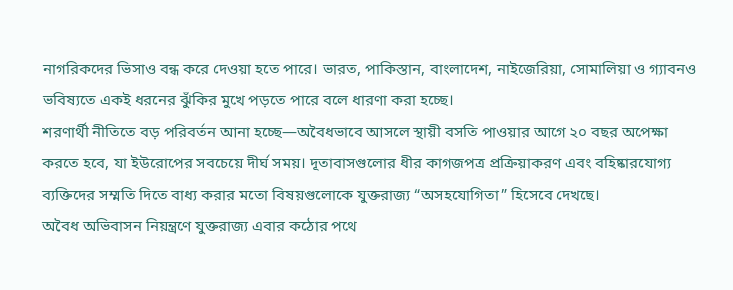নাগরিকদের ভিসাও বন্ধ করে দেওয়া হতে পারে। ভারত, পাকিস্তান, বাংলাদেশ, নাইজেরিয়া, সোমালিয়া ও গ্যাবনও ভবিষ্যতে একই ধরনের ঝুঁকির মুখে পড়তে পারে বলে ধারণা করা হচ্ছে।
শরণার্থী নীতিতে বড় পরিবর্তন আনা হচ্ছে—অবৈধভাবে আসলে স্থায়ী বসতি পাওয়ার আগে ২০ বছর অপেক্ষা করতে হবে, যা ইউরোপের সবচেয়ে দীর্ঘ সময়। দূতাবাসগুলোর ধীর কাগজপত্র প্রক্রিয়াকরণ এবং বহিষ্কারযোগ্য ব্যক্তিদের সম্মতি দিতে বাধ্য করার মতো বিষয়গুলোকে যুক্তরাজ্য “অসহযোগিতা” হিসেবে দেখছে।
অবৈধ অভিবাসন নিয়ন্ত্রণে যুক্তরাজ্য এবার কঠোর পথে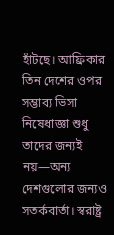হাঁটছে। আফ্রিকার তিন দেশের ওপর সম্ভাব্য ভিসা নিষেধাজ্ঞা শুধু তাদের জন্যই নয়—অন্য দেশগুলোর জন্যও সতর্কবার্তা। স্বরাষ্ট্র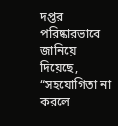দপ্তর পরিষ্কারভাবে জানিয়ে দিয়েছে, “সহযোগিতা না করলে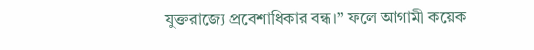যুক্তরাজ্যে প্রবেশাধিকার বন্ধ।” ফলে আগামী কয়েক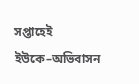সপ্তাহেই ইউকে–অভিবাসন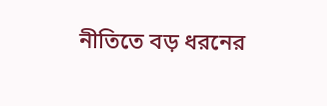নীতিতে বড় ধরনের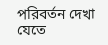পরিবর্তন দেখা যেতে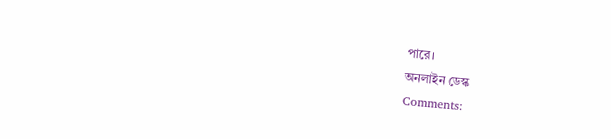পারে।
অনলাইন ডেস্ক
Comments: